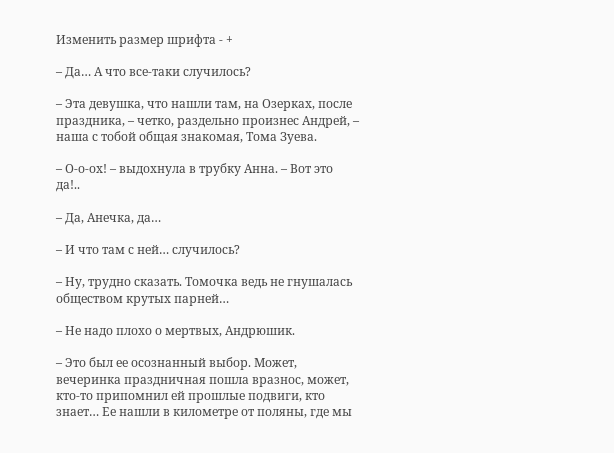Изменить размер шрифта - +

– Да… А что все-таки случилось?

– Эта девушка, что нашли там, на Озерках, после праздника, – четко, раздельно произнес Андрей, – наша с тобой общая знакомая, Тома Зуева.

– О-о-ох! – выдохнула в трубку Анна. – Вот это да!..

– Да, Анечка, да…

– И что там с ней… случилось?

– Ну, трудно сказать. Томочка ведь не гнушалась обществом крутых парней…

– Не надо плохо о мертвых, Андрюшик.

– Это был ее осознанный выбор. Может, вечеринка праздничная пошла вразнос, может, кто-то припомнил ей прошлые подвиги, кто знает… Ее нашли в километре от поляны, где мы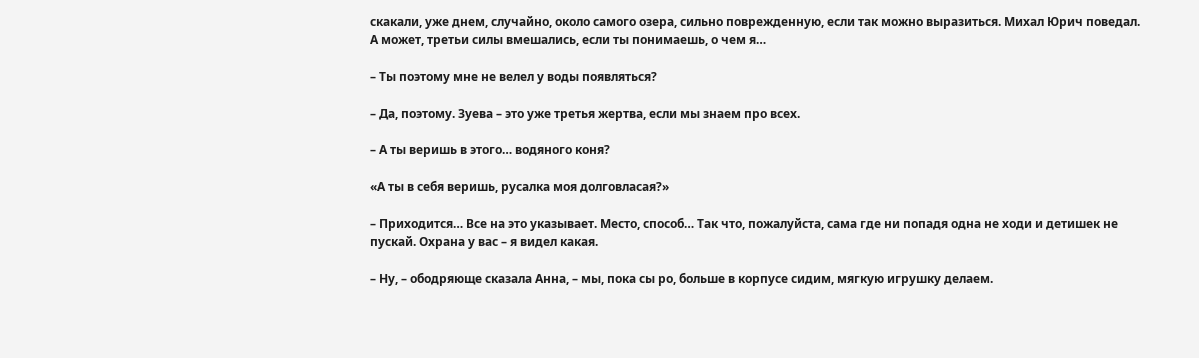скакали, уже днем, случайно, около самого озера, сильно поврежденную, если так можно выразиться. Михал Юрич поведал. А может, третьи силы вмешались, если ты понимаешь, о чем я…

– Ты поэтому мне не велел у воды появляться?

– Да, поэтому. Зуева – это уже третья жертва, если мы знаем про всех.

– А ты веришь в этого… водяного коня?

«А ты в себя веришь, русалка моя долговласая?»

– Приходится… Все на это указывает. Место, способ… Так что, пожалуйста, сама где ни попадя одна не ходи и детишек не пускай. Охрана у вас – я видел какая.

– Ну, – ободряюще сказала Анна, – мы, пока сы ро, больше в корпусе сидим, мягкую игрушку делаем.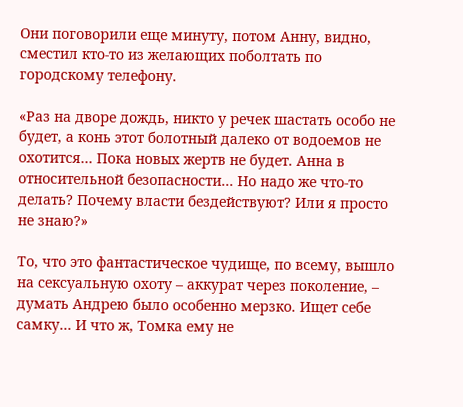Они поговорили еще минуту, потом Анну, видно, сместил кто-то из желающих поболтать по городскому телефону.

«Раз на дворе дождь, никто у речек шастать особо не будет, а конь этот болотный далеко от водоемов не охотится… Пока новых жертв не будет. Анна в относительной безопасности… Но надо же что-то делать? Почему власти бездействуют? Или я просто не знаю?»

То, что это фантастическое чудище, по всему, вышло на сексуальную охоту – аккурат через поколение, – думать Андрею было особенно мерзко. Ищет себе самку… И что ж, Томка ему не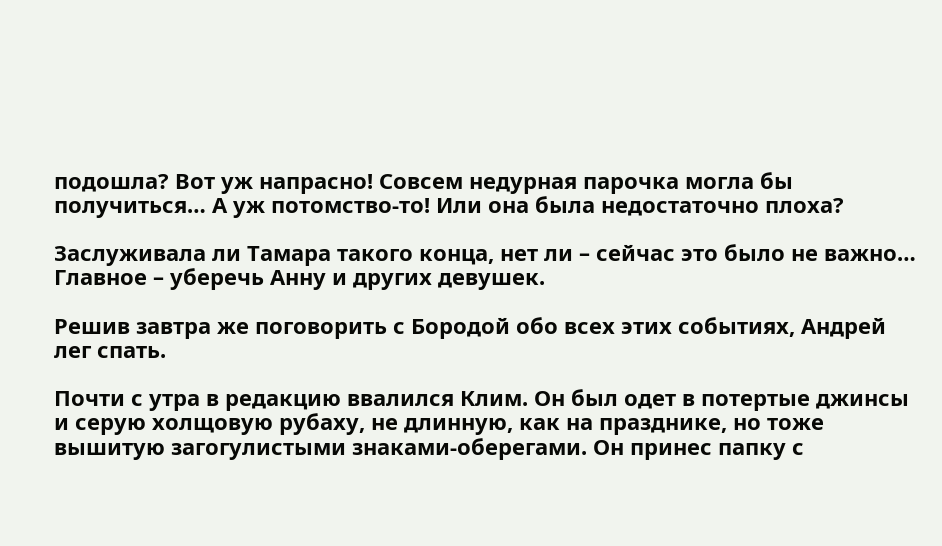подошла? Вот уж напрасно! Совсем недурная парочка могла бы получиться… А уж потомство-то! Или она была недостаточно плоха?

Заслуживала ли Тамара такого конца, нет ли – сейчас это было не важно… Главное – уберечь Анну и других девушек.

Решив завтра же поговорить с Бородой обо всех этих событиях, Андрей лег спать.

Почти с утра в редакцию ввалился Клим. Он был одет в потертые джинсы и серую холщовую рубаху, не длинную, как на празднике, но тоже вышитую загогулистыми знаками-оберегами. Он принес папку с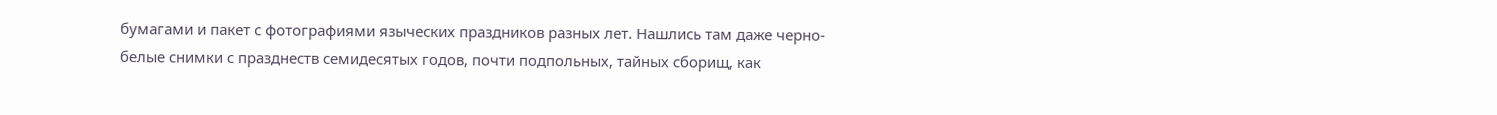бумагами и пакет с фотографиями языческих праздников разных лет. Нашлись там даже черно-белые снимки с празднеств семидесятых годов, почти подпольных, тайных сборищ, как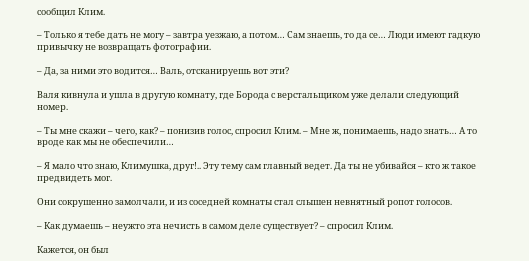сообщил Клим.

– Только я тебе дать не могу – завтра уезжаю, а потом… Сам знаешь, то да се… Люди имеют гадкую привычку не возвращать фотографии.

– Да, за ними это водится… Валь, отсканируешь вот эти?

Валя кивнула и ушла в другую комнату, где Борода с верстальщиком уже делали следующий номер.

– Ты мне скажи – чего, как? – понизив голос, спросил Клим. – Мне ж, понимаешь, надо знать… А то вроде как мы не обеспечили…

– Я мало что знаю, Климушка, друг!.. Эту тему сам главный ведет. Да ты не убивайся – кто ж такое предвидеть мог.

Они сокрушенно замолчали, и из соседней комнаты стал слышен невнятный ропот голосов.

– Как думаешь – неужто эта нечисть в самом деле существует? – спросил Клим.

Кажется, он был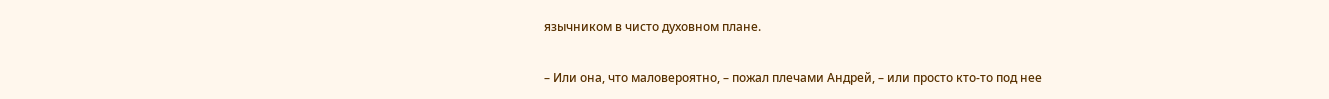язычником в чисто духовном плане.

– Или она, что маловероятно, – пожал плечами Андрей, – или просто кто-то под нее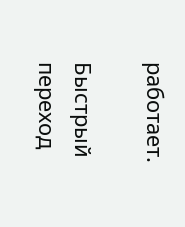работает.

Быстрый переход